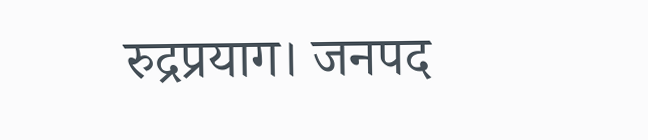रुद्रप्रयाग। जनपद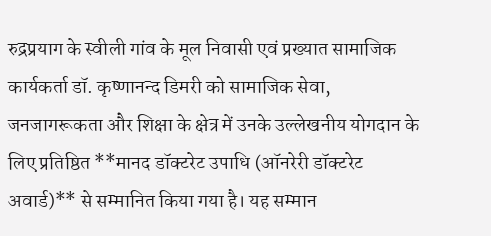रुद्रप्रयाग के स्वीली गांव के मूल निवासी एवं प्रख्यात सामाजिक कार्यकर्ता डॉ. कृष्णानन्द डिमरी को सामाजिक सेवा, जनजागरूकता और शिक्षा के क्षेत्र में उनके उल्लेखनीय योगदान के लिए प्रतिष्ठित **मानद डॉक्टरेट उपाधि (ऑनरेरी डॉक्टरेट अवार्ड)** से सम्मानित किया गया है। यह सम्मान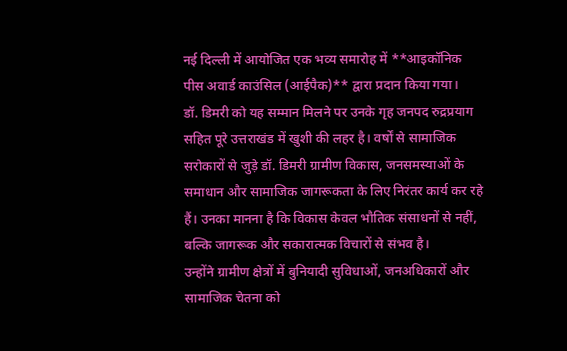नई दिल्ली में आयोजित एक भव्य समारोह में **आइकॉनिक पीस अवार्ड काउंसिल (आईपैक)** द्वारा प्रदान किया गया।
डॉ. डिमरी को यह सम्मान मिलने पर उनके गृह जनपद रुद्रप्रयाग सहित पूरे उत्तराखंड में खुशी की लहर है। वर्षों से सामाजिक सरोकारों से जुड़े डॉ. डिमरी ग्रामीण विकास, जनसमस्याओं के समाधान और सामाजिक जागरूकता के लिए निरंतर कार्य कर रहे हैं। उनका मानना है कि विकास केवल भौतिक संसाधनों से नहीं, बल्कि जागरूक और सकारात्मक विचारों से संभव है।
उन्होंने ग्रामीण क्षेत्रों में बुनियादी सुविधाओं, जनअधिकारों और सामाजिक चेतना को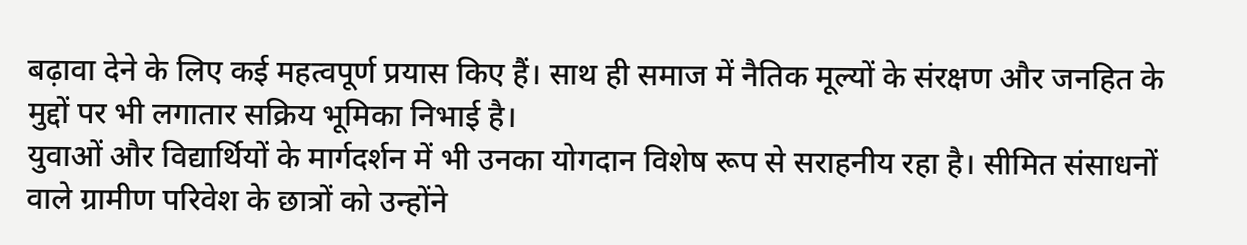बढ़ावा देने के लिए कई महत्वपूर्ण प्रयास किए हैं। साथ ही समाज में नैतिक मूल्यों के संरक्षण और जनहित के मुद्दों पर भी लगातार सक्रिय भूमिका निभाई है।
युवाओं और विद्यार्थियों के मार्गदर्शन में भी उनका योगदान विशेष रूप से सराहनीय रहा है। सीमित संसाधनों वाले ग्रामीण परिवेश के छात्रों को उन्होंने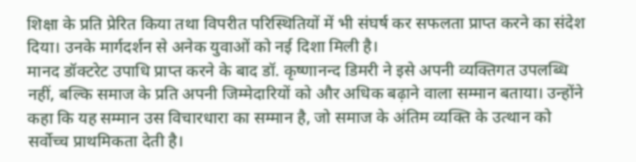शिक्षा के प्रति प्रेरित किया तथा विपरीत परिस्थितियों में भी संघर्ष कर सफलता प्राप्त करने का संदेश दिया। उनके मार्गदर्शन से अनेक युवाओं को नई दिशा मिली है।
मानद डॉक्टरेट उपाधि प्राप्त करने के बाद डॉ. कृष्णानन्द डिमरी ने इसे अपनी व्यक्तिगत उपलब्धि नहीं, बल्कि समाज के प्रति अपनी जिम्मेदारियों को और अधिक बढ़ाने वाला सम्मान बताया। उन्होंने कहा कि यह सम्मान उस विचारधारा का सम्मान है, जो समाज के अंतिम व्यक्ति के उत्थान को सर्वोच्च प्राथमिकता देती है।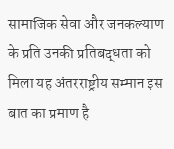सामाजिक सेवा और जनकल्याण के प्रति उनकी प्रतिबद्धता को मिला यह अंतरराष्ट्रीय सम्मान इस बात का प्रमाण है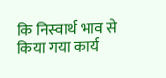कि निस्वार्थ भाव से किया गया कार्य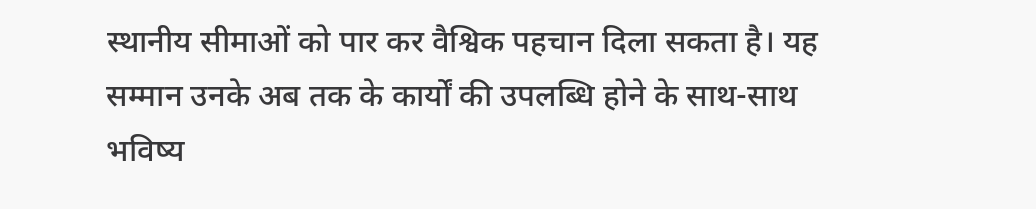स्थानीय सीमाओं को पार कर वैश्विक पहचान दिला सकता है। यह सम्मान उनके अब तक के कार्यों की उपलब्धि होने के साथ-साथ भविष्य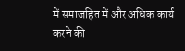में समाजहित में और अधिक कार्य करने की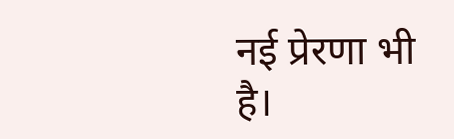नई प्रेरणा भी है।